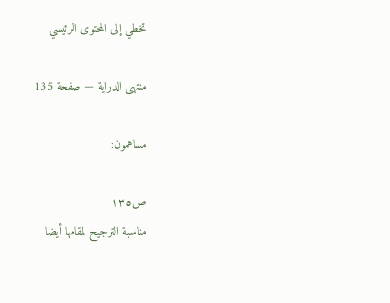تخطي إلى المحتوى الرئيسي

منتهى الدراية — صفحة 135

مساهمون:

ص١٣٥
مناسبة الترجيح لمقامها أيضا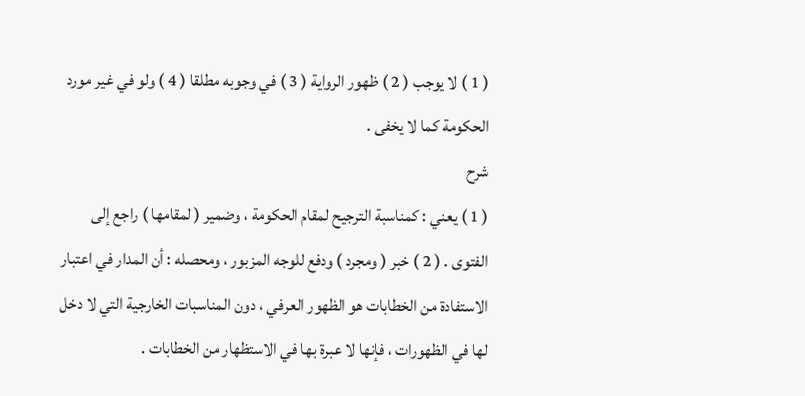( 1 ) لا يوجب ( 2 ) ظهور الرواية ( 3 ) في وجوبه مطلقا ( 4 ) ولو في غير مورد الحكومة كما لا يخفى .
شرح
( 1 ) يعني : كمناسبة الترجيح لمقام الحكومة ، وضمير ( لمقامها ) راجع إلى الفتوى . ( 2 ) خبر ( ومجرد ) ودفع للوجه المزبور ، ومحصله : أن المدار في اعتبار الاستفادة من الخطابات هو الظهور العرفي ، دون المناسبات الخارجية التي لا دخل لها في الظهورات ، فإنها لا عبرة بها في الاستظهار من الخطابات .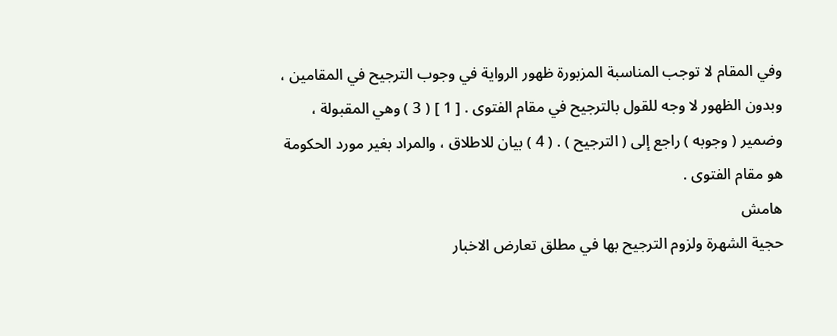وفي المقام لا توجب المناسبة المزبورة ظهور الرواية في وجوب الترجيح في المقامين ، وبدون الظهور لا وجه للقول بالترجيح في مقام الفتوى . [ 1 ] ( 3 ) وهي المقبولة ، وضمير ( وجوبه ) راجع إلى ( الترجيح ) . ( 4 ) بيان للاطلاق ، والمراد بغير مورد الحكومة هو مقام الفتوى .
هامش
حجية الشهرة ولزوم الترجيح بها في مطلق تعارض الاخبار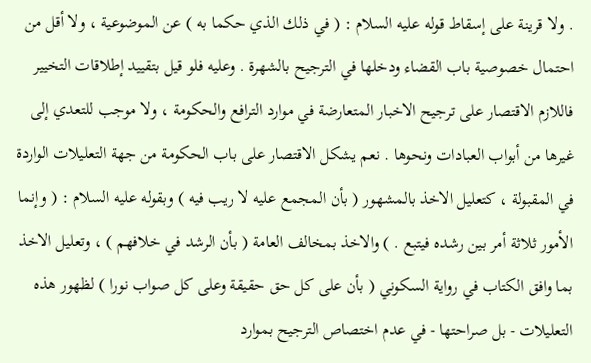. ولا قرينة على إسقاط قوله عليه السلام : ( في ذلك الذي حكما به ) عن الموضوعية ، ولا أقل من احتمال خصوصية باب القضاء ودخلها في الترجيح بالشهرة . وعليه فلو قيل بتقييد إطلاقات التخيير فاللازم الاقتصار على ترجيح الاخبار المتعارضة في موارد الترافع والحكومة ، ولا موجب للتعدي إلى غيرها من أبواب العبادات ونحوها . نعم يشكل الاقتصار على باب الحكومة من جهة التعليلات الواردة في المقبولة ، كتعليل الاخذ بالمشهور ( بأن المجمع عليه لا ريب فيه ) وبقوله عليه السلام : ( وإنما الأمور ثلاثة أمر بين رشده فيتبع . ) والاخذ بمخالف العامة ( بأن الرشد في خلافهم ) ، وتعليل الاخذ بما وافق الكتاب في رواية السكوني ( بأن على كل حق حقيقة وعلى كل صواب نورا ) لظهور هذه التعليلات - بل صراحتها - في عدم اختصاص الترجيح بموارد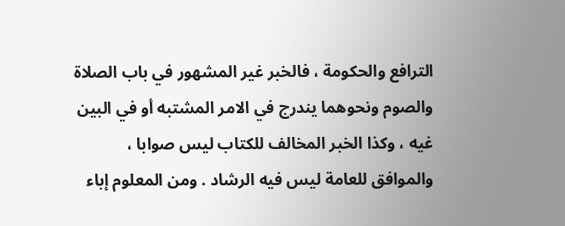الترافع والحكومة ، فالخبر غير المشهور في باب الصلاة والصوم ونحوهما يندرج في الامر المشتبه أو في البين غيه ، وكذا الخبر المخالف للكتاب ليس صوابا ، والموافق للعامة ليس فيه الرشاد . ومن المعلوم إباء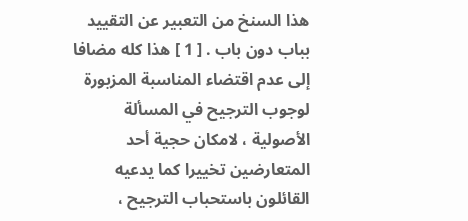هذا السنخ من التعبير عن التقييد بباب دون باب . [ 1 ] هذا كله مضافا إلى عدم اقتضاء المناسبة المزبورة لوجوب الترجيح في المسألة الأصولية ، لامكان حجية أحد المتعارضين تخييرا كما يدعيه القائلون باستحباب الترجيح ،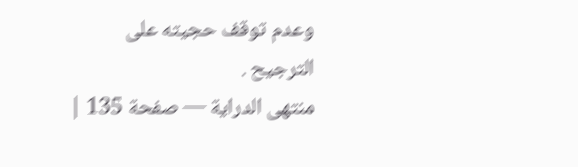وعدم توقف حجيته على الترجيح .
منتهى الدراية — صفحة 135 |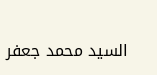السيد محمد جعفر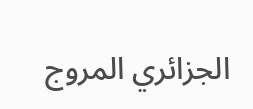الجزائري المروج